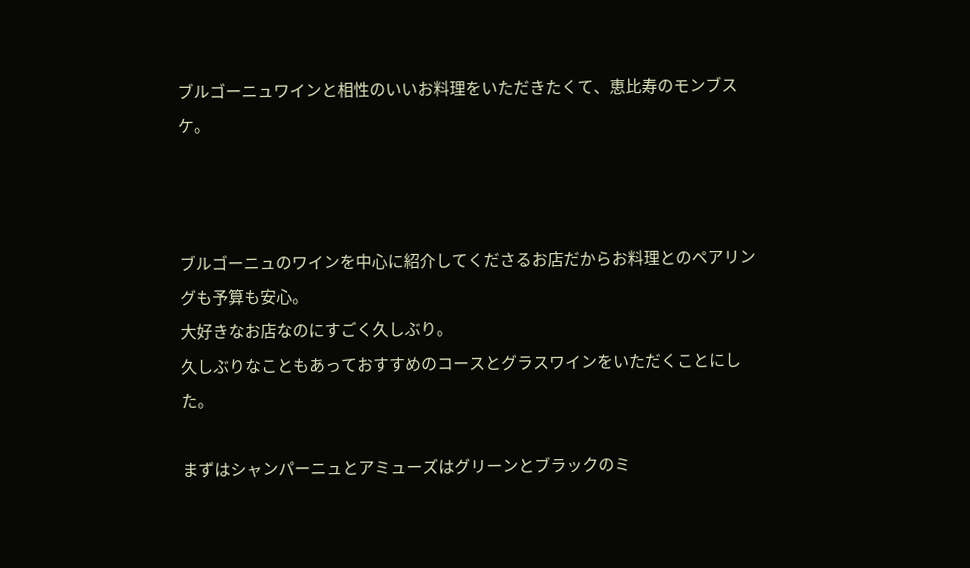ブルゴーニュワインと相性のいいお料理をいただきたくて、恵比寿のモンブスケ。



ブルゴーニュのワインを中心に紹介してくださるお店だからお料理とのペアリングも予算も安心。
大好きなお店なのにすごく久しぶり。
久しぶりなこともあっておすすめのコースとグラスワインをいただくことにした。

まずはシャンパーニュとアミューズはグリーンとブラックのミ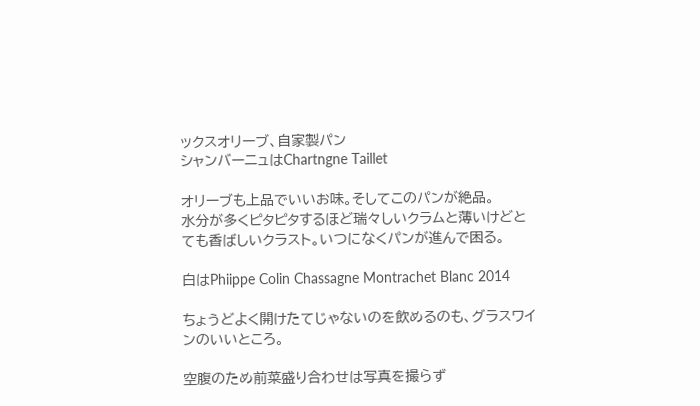ックスオリーブ、自家製パン
シャンバーニュはChartngne Taillet

オリーブも上品でいいお味。そしてこのパンが絶品。
水分が多くピタピタするほど瑞々しいクラムと薄いけどとても香ばしいクラスト。いつになくパンが進んで困る。

白はPhiippe Colin Chassagne Montrachet Blanc 2014

ちょうどよく開けたてじゃないのを飲めるのも、グラスワインのいいところ。

空腹のため前菜盛り合わせは写真を撮らず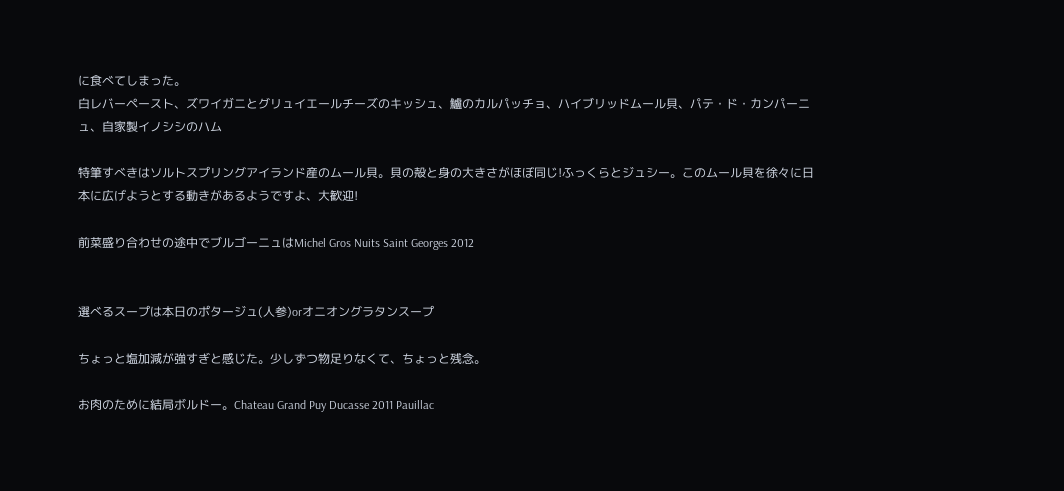に食べてしまった。
白レバーペースト、ズワイガニとグリュイエールチーズのキッシュ、鱸のカルパッチョ、ハイブリッドムール貝、パテ・ド・カンパーニュ、自家製イノシシのハム

特筆すべきはソルトスプリングアイランド産のムール貝。貝の殻と身の大きさがほぼ同じ!ふっくらとジュシー。このムール貝を徐々に日本に広げようとする動きがあるようですよ、大歓迎!

前菜盛り合わせの途中でブルゴーニュはMichel Gros Nuits Saint Georges 2012


選べるスープは本日のポタージュ(人参)orオニオングラタンスープ

ちょっと塩加減が強すぎと感じた。少しずつ物足りなくて、ちょっと残念。

お肉のために結局ボルドー。Chateau Grand Puy Ducasse 2011 Pauillac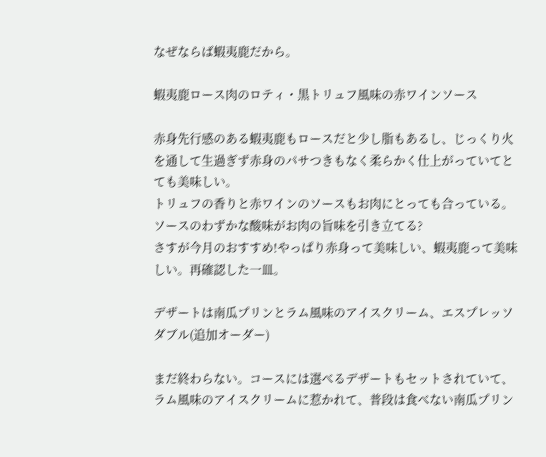なぜならば蝦夷鹿だから。

蝦夷鹿ロース肉のロティ・黒トリュフ風味の赤ワインソース

赤身先行感のある蝦夷鹿もロースだと少し脂もあるし、じっくり火を通して生過ぎず赤身のパサつきもなく柔らかく仕上がっていてとても美味しい。
トリュフの香りと赤ワインのソースもお肉にとっても合っている。ソースのわずかな酸味がお肉の旨味を引き立てる?
さすが今月のおすすめ!やっぱり赤身って美味しい、蝦夷鹿って美味しい。再確認した一皿。

デザートは南瓜プリンとラム風味のアイスクリーム、エスプレッソダブル(追加オーダー)

まだ終わらない。コースには選べるデザートもセットされていて、ラム風味のアイスクリームに惹かれて、普段は食べない南瓜プリン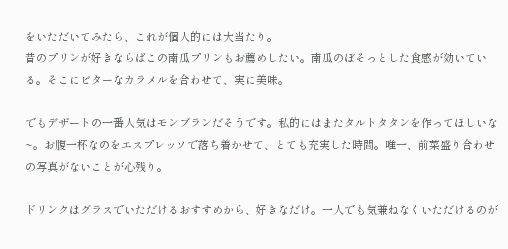をいただいてみたら、これが個人的には大当たり。
昔のプリンが好きならばこの南瓜プリンもお薦めしたい。南瓜のぼそっとした食感が効いている。そこにビターなカラメルを合わせて、実に美味。

でもデザートの一番人気はモンブランだそうです。私的にはまたタルトタタンを作ってほしいな~。お腹一杯なのをエスプレッソで落ち着かせて、とても充実した時間。唯一、前菜盛り合わせの写真がないことが心残り。

ドリンクはグラスでいただけるおすすめから、好きなだけ。一人でも気兼ねなくいただけるのが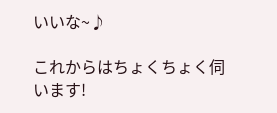いいな~♪

これからはちょくちょく伺います!